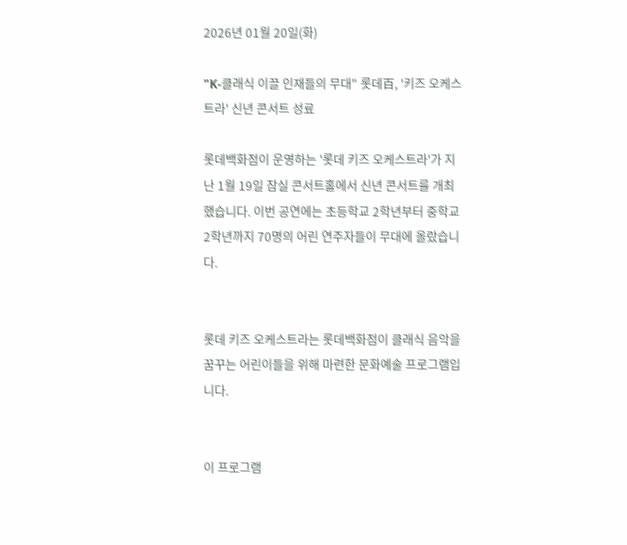2026년 01월 20일(화)

"K-클래식 이끌 인재들의 무대" 롯데百, '키즈 오케스트라' 신년 콘서트 성료

롯데백화점이 운영하는 '롯데 키즈 오케스트라'가 지난 1월 19일 잠실 콘서트홀에서 신년 콘서트를 개최했습니다. 이번 공연에는 초등학교 2학년부터 중학교 2학년까지 70명의 어린 연주자들이 무대에 올랐습니다.


롯데 키즈 오케스트라는 롯데백화점이 클래식 음악을 꿈꾸는 어린이들을 위해 마련한 문화예술 프로그램입니다.


이 프로그램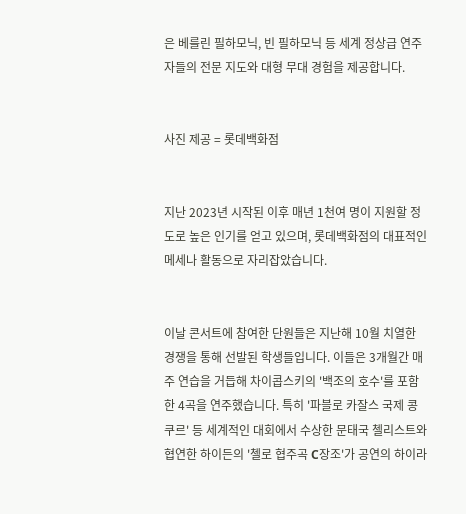은 베를린 필하모닉, 빈 필하모닉 등 세계 정상급 연주자들의 전문 지도와 대형 무대 경험을 제공합니다.


사진 제공 = 롯데백화점


지난 2023년 시작된 이후 매년 1천여 명이 지원할 정도로 높은 인기를 얻고 있으며, 롯데백화점의 대표적인 메세나 활동으로 자리잡았습니다.


이날 콘서트에 참여한 단원들은 지난해 10월 치열한 경쟁을 통해 선발된 학생들입니다. 이들은 3개월간 매주 연습을 거듭해 차이콥스키의 '백조의 호수'를 포함한 4곡을 연주했습니다. 특히 '파블로 카잘스 국제 콩쿠르' 등 세계적인 대회에서 수상한 문태국 첼리스트와 협연한 하이든의 '첼로 협주곡 C장조'가 공연의 하이라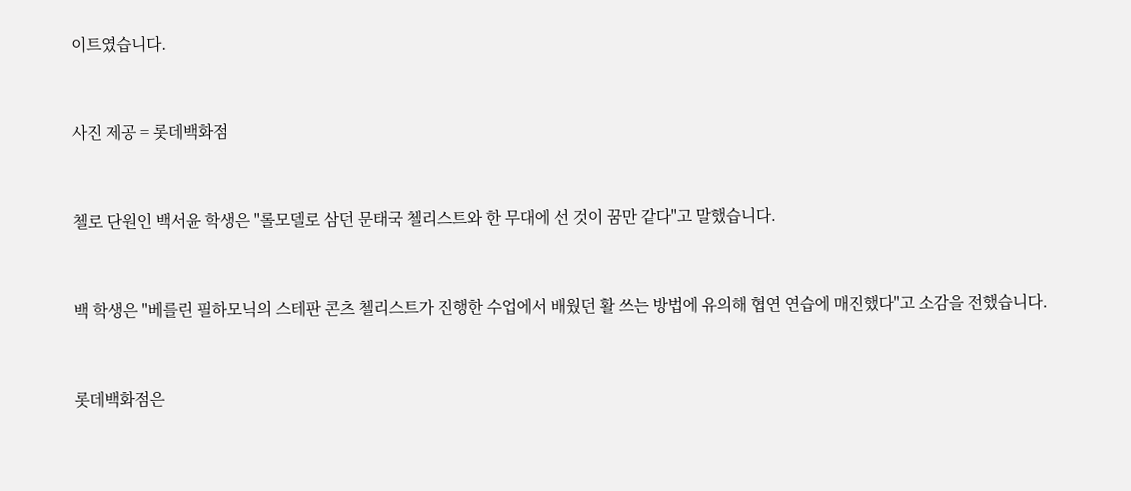이트였습니다.


사진 제공 = 롯데백화점


첼로 단원인 백서윤 학생은 "롤모델로 삼던 문태국 첼리스트와 한 무대에 선 것이 꿈만 같다"고 말했습니다.


백 학생은 "베를린 필하모닉의 스테판 콘츠 첼리스트가 진행한 수업에서 배웠던 활 쓰는 방법에 유의해 협연 연습에 매진했다"고 소감을 전했습니다.


롯데백화점은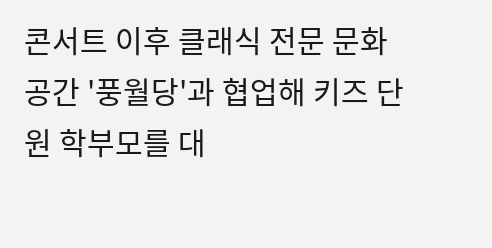콘서트 이후 클래식 전문 문화 공간 '풍월당'과 협업해 키즈 단원 학부모를 대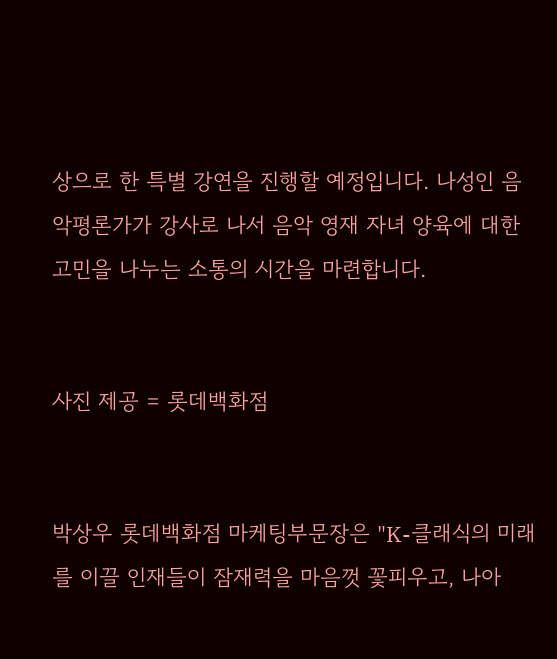상으로 한 특별 강연을 진행할 예정입니다. 나성인 음악평론가가 강사로 나서 음악 영재 자녀 양육에 대한 고민을 나누는 소통의 시간을 마련합니다.


사진 제공 = 롯데백화점


박상우 롯데백화점 마케팅부문장은 "K-클래식의 미래를 이끌 인재들이 잠재력을 마음껏 꽃피우고, 나아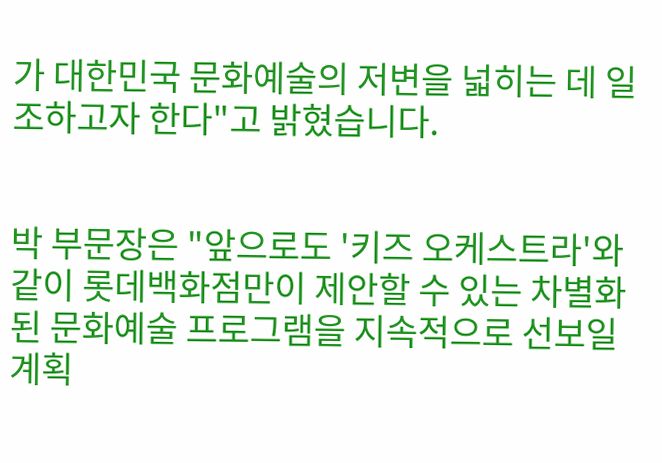가 대한민국 문화예술의 저변을 넓히는 데 일조하고자 한다"고 밝혔습니다.


박 부문장은 "앞으로도 '키즈 오케스트라'와 같이 롯데백화점만이 제안할 수 있는 차별화된 문화예술 프로그램을 지속적으로 선보일 계획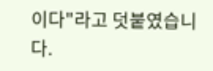이다"라고 덧붙였습니다.